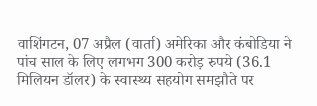वाशिंगटन, 07 अप्रैल (वार्ता) अमेरिका और कंबोडिया ने पांच साल के लिए लगभग 300 करोड़ रुपये (36.1 मिलियन डॉलर) के स्वास्थ्य सहयोग समझौते पर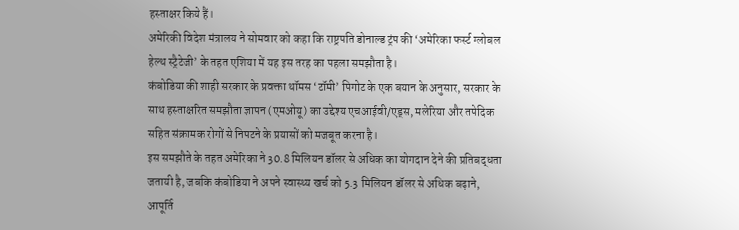हस्ताक्षर किये हैं।
अमेरिकी विदेश मंत्रालय ने सोमवार को कहा कि राष्ट्रपति डोनाल्ड ट्रंप की ‘अमेरिका फर्स्ट ग्लोबल हेल्थ स्ट्रैटेजी’ के तहत एशिया में यह इस तरह का पहला समझौता है।
कंबोडिया की शाही सरकार के प्रवक्ता थॉमस ‘टॉमी’ पिगोट के एक बयान के अनुसार, सरकार के साथ हस्ताक्षरित समझौता ज्ञापन (एमओयू) का उद्देश्य एचआईवी/एड्स, मलेरिया और तपेदिक सहित संक्रामक रोगों से निपटने के प्रयासों को मजबूत करना है।
इस समझौते के तहत अमेरिका ने 30.8 मिलियन डॉलर से अधिक का योगदान देने की प्रतिबद्धता जतायी है, जबकि कंबोडिया ने अपने स्वास्थ्य खर्च को 5.3 मिलियन डॉलर से अधिक बढ़ाने, आपूर्ति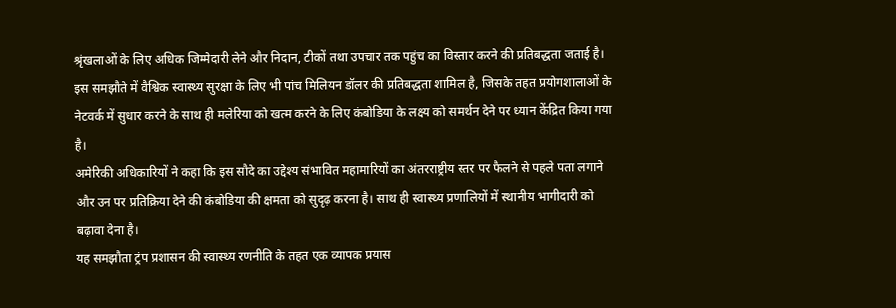श्रृंखलाओं के लिए अधिक जिम्मेदारी लेने और निदान, टीकों तथा उपचार तक पहुंच का विस्तार करने की प्रतिबद्धता जताई है।
इस समझौते में वैश्विक स्वास्थ्य सुरक्षा के लिए भी पांच मिलियन डॉलर की प्रतिबद्धता शामिल है, जिसके तहत प्रयोगशालाओं के नेटवर्क में सुधार करने के साथ ही मलेरिया को खत्म करने के लिए कंबोडिया के लक्ष्य को समर्थन देने पर ध्यान केंद्रित किया गया है।
अमेरिकी अधिकारियों ने कहा कि इस सौदे का उद्देश्य संभावित महामारियों का अंतरराष्ट्रीय स्तर पर फैलने से पहले पता लगाने और उन पर प्रतिक्रिया देने की कंबोडिया की क्षमता को सुदृढ़ करना है। साथ ही स्वास्थ्य प्रणालियों में स्थानीय भागीदारी को बढ़ावा देना है।
यह समझौता ट्रंप प्रशासन की स्वास्थ्य रणनीति के तहत एक व्यापक प्रयास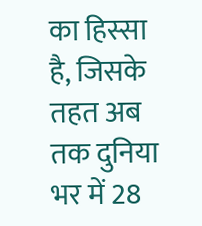का हिस्सा है, जिसके तहत अब तक दुनिया भर में 28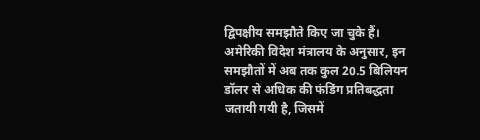द्विपक्षीय समझौते किए जा चुके हैं।
अमेरिकी विदेश मंत्रालय के अनुसार, इन समझौतों में अब तक कुल 20.5 बिलियन डॉलर से अधिक की फंडिंग प्रतिबद्धता जतायी गयी है, जिसमें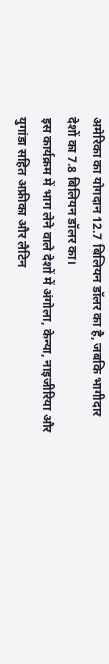अमेरिका का योगदान 12.7 बिलियन डॉलर का है, जबकि भागीदार देशों का 7.8 बिलियन डॉलर का।
इस कार्यक्रम में भाग लेने वाले देशों में अंगोला, केन्या, नाइजीरिया और युगांडा सहित अफ्रीका और लैटिन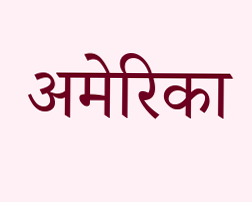अमेरिका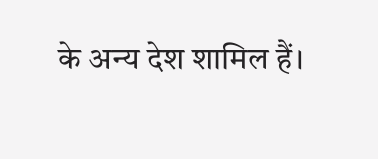के अन्य देश शामिल हैं।